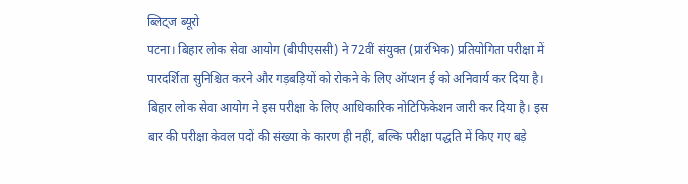ब्लिट्ज ब्यूरो
पटना। बिहार लोक सेवा आयोग (बीपीएससी) ने 72वीं संयुक्त (प्रारंभिक) प्रतियोगिता परीक्षा में पारदर्शिता सुनिश्चित करने और गड़बड़ियों को रोकने के लिए ऑप्शन ई को अनिवार्य कर दिया है।
बिहार लोक सेवा आयोग ने इस परीक्षा के लिए आधिकारिक नोटिफिकेशन जारी कर दिया है। इस बार की परीक्षा केवल पदों की संख्या के कारण ही नहीं, बल्कि परीक्षा पद्धति में किए गए बड़े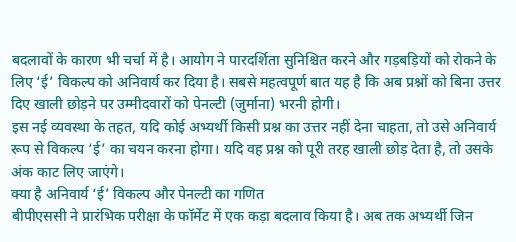बदलावों के कारण भी चर्चा में है। आयोग ने पारदर्शिता सुनिश्चित करने और गड़बड़ियों को रोकने के लिए ‘ई’ विकल्प को अनिवार्य कर दिया है। सबसे महत्वपूर्ण बात यह है कि अब प्रश्नों को बिना उत्तर दिए खाली छोड़ने पर उम्मीदवारों को पेनल्टी (जुर्माना) भरनी होगी।
इस नई व्यवस्था के तहत, यदि कोई अभ्यर्थी किसी प्रश्न का उत्तर नहीं देना चाहता, तो उसे अनिवार्य रूप से विकल्प ‘ई’ का चयन करना होगा। यदि वह प्रश्न को पूरी तरह खाली छोड़ देता है, तो उसके अंक काट लिए जाएंगे।
क्या है अनिवार्य ‘ई’ विकल्प और पेनल्टी का गणित
बीपीएससी ने प्रारंभिक परीक्षा के फॉर्मेट में एक कड़ा बदलाव किया है। अब तक अभ्यर्थी जिन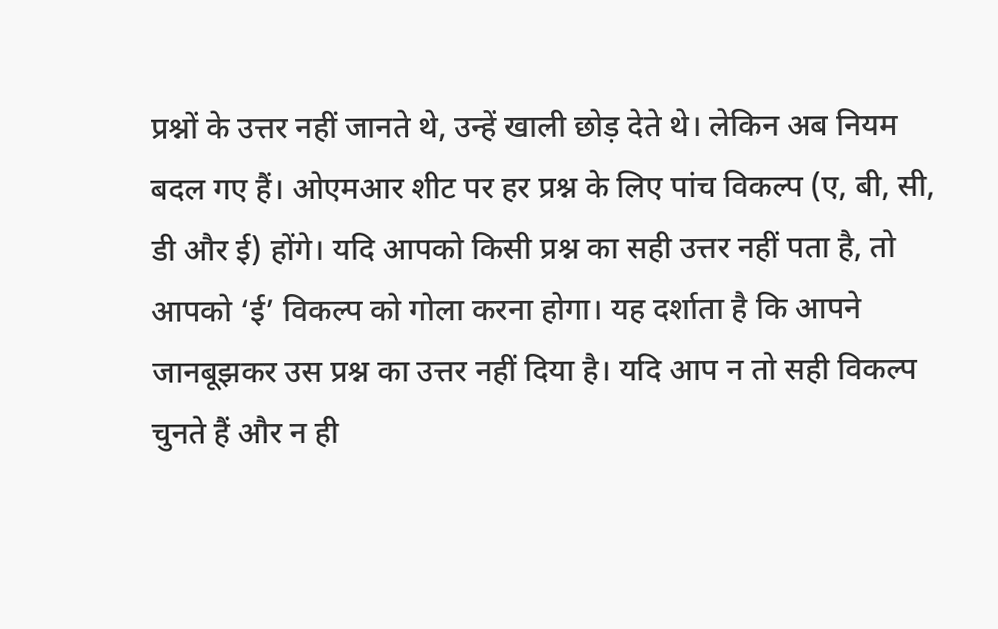प्रश्नों के उत्तर नहीं जानते थे, उन्हें खाली छोड़ देते थे। लेकिन अब नियम बदल गए हैं। ओएमआर शीट पर हर प्रश्न के लिए पांच विकल्प (ए, बी, सी, डी और ई) होंगे। यदि आपको किसी प्रश्न का सही उत्तर नहीं पता है, तो आपको ‘ई’ विकल्प को गोला करना होगा। यह दर्शाता है कि आपने जानबूझकर उस प्रश्न का उत्तर नहीं दिया है। यदि आप न तो सही विकल्प चुनते हैं और न ही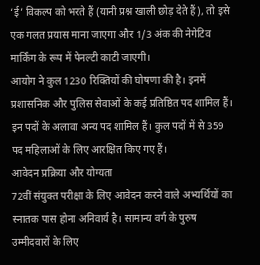‘ई’ विकल्प को भरते हैं (यानी प्रश्न खाली छोड़ देते हैं), तो इसे एक गलत प्रयास माना जाएगा और 1/3 अंक की नेगेटिव मार्किंग के रूप में पेनल्टी काटी जाएगी।
आयोग ने कुल 1230 रिक्तियों की घोषणा की है। इनमें प्रशासनिक और पुलिस सेवाओं के कई प्रतिष्ठित पद शामिल हैं। इन पदों के अलावा अन्य पद शामिल हैं। कुल पदों में से 359 पद महिलाओं के लिए आरक्षित किए गए हैं।
आवेदन प्रक्रिया और योग्यता
72वीं संयुक्त परीक्षा के लिए आवेदन करने वाले अभ्यर्थियों का स्नातक पास होना अनिवार्य है। सामान्य वर्ग के पुरुष उम्मीदवारों के लिए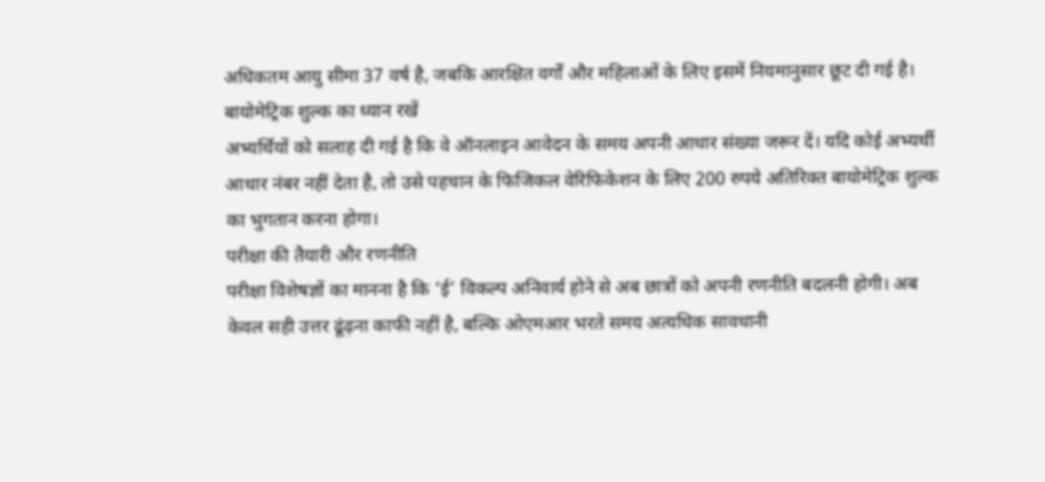अधिकतम आयु सीमा 37 वर्ष है, जबकि आरक्षित वर्गों और महिलाओं के लिए इसमें नियमानुसार छूट दी गई है।
बायोमेट्रिक शुल्क का ध्यान रखें
अभ्यर्थियों को सलाह दी गई है कि वे ऑनलाइन आवेदन के समय अपनी आधार संख्या जरूर दें। यदि कोई अभ्यर्थी आधार नंबर नहीं देता है, तो उसे पहचान के फिजिकल वेरिफिकेशन के लिए 200 रुपये अतिरिक्त बायोमेट्रिक शुल्क का भुगतान करना होगा।
परीक्षा की तैयारी और रणनीति
परीक्षा विशेषज्ञों का मानना है कि ‘ई’ विकल्प अनिवार्य होने से अब छात्रों को अपनी रणनीति बदलनी होगी। अब केवल सही उत्तर ढूंढ़ना काफी नहीं है, बल्कि ओएमआर भरते समय अत्यधिक सावधानी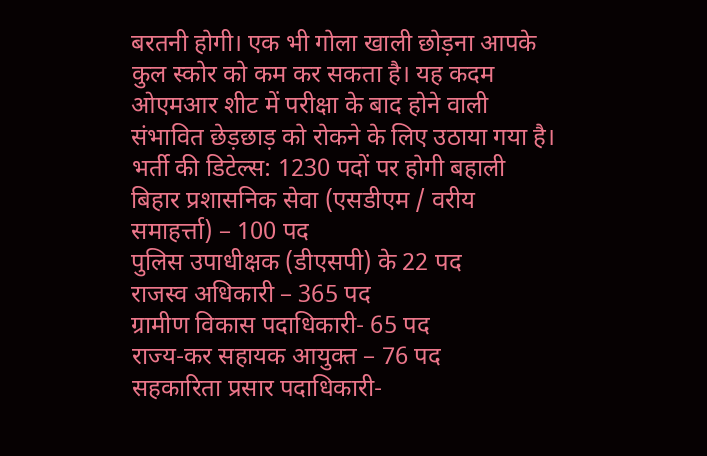बरतनी होगी। एक भी गोला खाली छोड़ना आपके कुल स्कोर को कम कर सकता है। यह कदम ओएमआर शीट में परीक्षा के बाद होने वाली संभावित छेड़छाड़ को रोकने के लिए उठाया गया है।
भर्ती की डिटेल्स: 1230 पदों पर होगी बहाली
बिहार प्रशासनिक सेवा (एसडीएम / वरीय समाहर्त्ता) – 100 पद
पुलिस उपाधीक्षक (डीएसपी) के 22 पद
राजस्व अधिकारी – 365 पद
ग्रामीण विकास पदाधिकारी- 65 पद
राज्य-कर सहायक आयुक्त – 76 पद
सहकारिता प्रसार पदाधिकारी-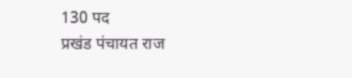130 पद
प्रखंड पंचायत राज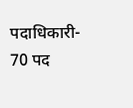पदाधिकारी- 70 पद